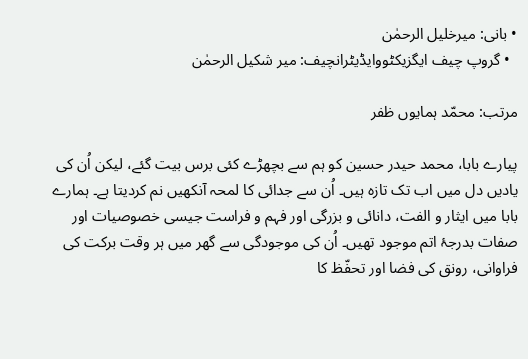• بانی: میرخلیل الرحمٰن
  • گروپ چیف ایگزیکٹووایڈیٹرانچیف: میر شکیل الرحمٰن

مرتب: محمّد ہمایوں ظفر

پیارے بابا، محمد حیدر حسین کو ہم سے بچھڑے کئی برس بیت گئے، لیکن اُن کی یادیں دل میں اب تک تازہ ہیں۔ اُن سے جدائی کا لمحہ آنکھیں نم کردیتا ہے۔ ہمارے بابا میں ایثار و الفت، دانائی و بزرگی اور فہم و فراست جیسی خصوصیات اور صفات بدرجۂ اتم موجود تھیں۔ اُن کی موجودگی سے گھر میں ہر وقت برکت کی فراوانی، رونق کی فضا اور تحفّظ کا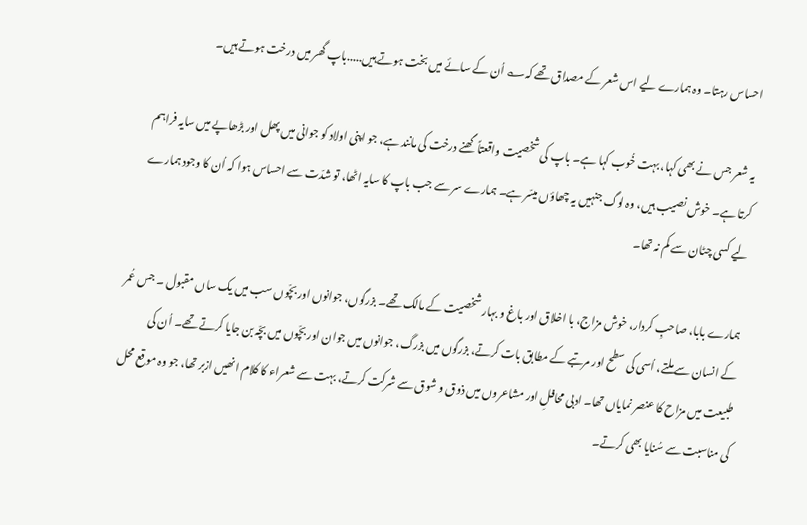احساس رہتا۔ وہ ہمارے لیے اس شعر کے مصداق تھے کہ؎ اُن کے سائے میں بخت ہوتے ہیں.....باپ گھر میں درخت ہوتے ہیں۔

یہ شعر جس نے بھی کہا، بہت خُوب کہا ہے۔ باپ کی شخصیت واقعتاً گھنے درخت کی مانند ہے، جو اپنی اولاد کو جوانی میں پھل اور بڑھاپے میں سایہ فراہم کرتا ہے۔ خوش نصیب ہیں، وہ لوگ جنہیں یہ چھاؤں میسّر ہے۔ ہمارے سر سے جب باپ کا سایہ اٹھا، تو شدّت سے احساس ہوا کہ اُن کا وجود ہمارے لیے کسی چٹان سے کم نہ تھا۔

ہمارے بابا، صاحبِ کردار، خوش مزاج، با اخلاق اور باغ و بہار شخصیت کے مالک تھے۔ بزرگوں، جوانوں اور بچّوں سب میں یک ساں مقبول ۔ جس عُمر کے انسان سے ملتے، اُسی کی سطح اور مرتبے کے مطابق بات کرتے، بزرگوں میں بزرگ، جوانوں میں جوان اور بچّوں میں بچّہ بن جایا کرتے تھے۔ اُن کی طبیعت میں مزاح کا عنصر نمایاں تھا۔ ادبی محافلِ اور مشاعروں میں ذوق و شوق سے شرکت کرتے، بہت سے شعراء کا کلام انھیں ازبر تھا، جو وہ موقع محل کی مناسبت سے سُنایا بھی کرتے۔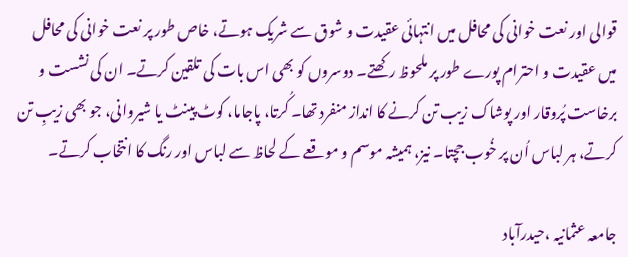قوالی اور نعت خوانی کی محافل میں انتہائی عقیدت و شوق سے شریک ہوتے، خاص طور پر نعت خوانی کی محافل میں عقیدت و احترام پورے طور پر ملحوظ رکھتے۔ دوسروں کو بھی اس بات کی تلقین کرتے۔ ان کی نشست و برخاست پُروقار اور پوشاک زیب تن کرنے کا انداز منفرد تھا۔ کُرتا، پاجاما، کوٹ پینٹ یا شیروانی، جو بھی زیبِ تن کرتے، ہر لباس اُن پر خُوب جچتا۔ نیز، ہمیشہ موسم و موقعے کے لحاظ سے لباس اور رنگ کا انتخاب کرتے۔

جامعہ عثمانیہ ،حیدرآباد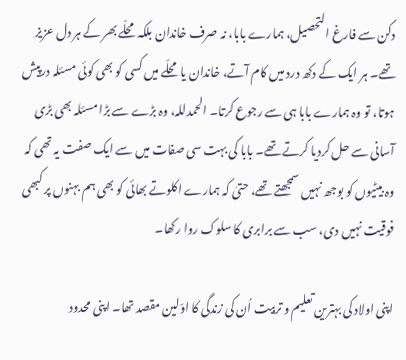دکن سے فارغ التحصیل، ہمارے بابا، نہ صرف خاندان بلکہ محلّے بھر کے ہر دل عزیز تھے۔ ہر ایک کے دکھ درد میں کام آتے، خاندان یا محلّے میں کسی کو بھی کوئی مسئلہ درپیش ہوتا، تو وہ ہمارے بابا ہی سے رجوع کرتا۔ الحمدللہ، وہ بڑے سے بڑا مسئلہ بھی بڑی آسانی سے حل کردیا کرتے تھے۔ بابا کی بہت سی صفات میں سے ایک صفت یہ تھی کہ وہ بیٹیوں کو بوجھ نہیں سمجھتے تھے، حتیٰ کہ ہمارے اکلوتے بھائی کو بھی ہم بہنوں پر کبھی فوقیت نہیں دی، سب سے برابری کا سلوک روا رکھا۔

اپنی اولاد کی بہترین تعلیم و تربیت اُن کی زندگی کا اوّلین مقصد تھا۔ اپنی محدود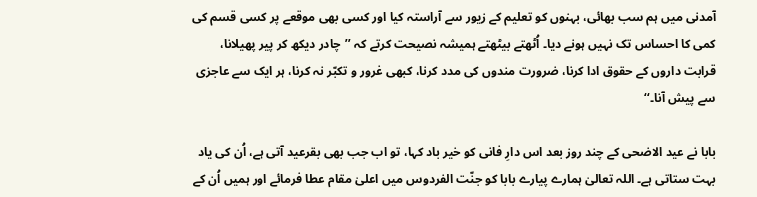آمدنی میں ہم سب بھائی، بہنوں کو تعلیم کے زیور سے آراستہ کیا اور کسی بھی موقعے پر کسی قسم کی کمی کا احساس تک نہیں ہونے دیا۔ اُٹھتے بیٹھتے ہمیشہ نصیحت کرتے کہ ’’چادر دیکھ کر پیر پھیلانا، قرابت داروں کے حقوق ادا کرنا، ضرورت مندوں کی مدد کرنا، کبھی غرور و تکبّر نہ کرنا، ہر ایک سے عاجزی سے پیش آنا۔‘‘

بابا نے عید الاضحی کے چند روز بعد اس دارِ فانی کو خیر باد کہا، تو اب جب بھی بقرعید آتی ہے، اُن کی یاد بہت ستاتی ہے۔ اللہ تعالیٰ ہمارے پیارے بابا کو جنّت الفردوس میں اعلیٰ مقام عطا فرمائے اور ہمیں اُن کے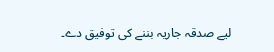لیے صدقہ جاریہ بننے کی توفیق دے۔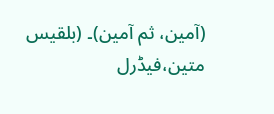(آمین، ثم آمین)۔ (بلقیس متین،فیڈرل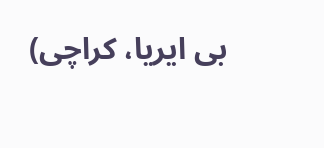بی ایریا، کراچی)